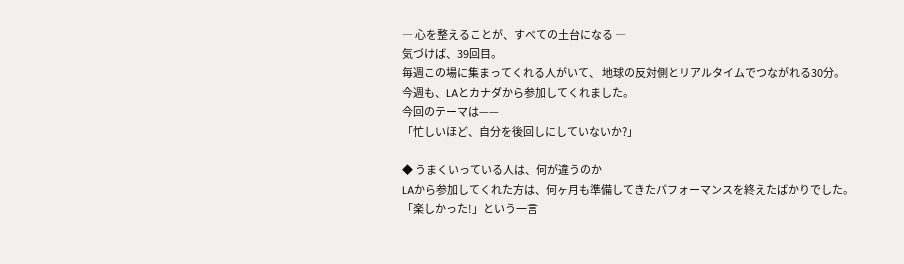― 心を整えることが、すべての土台になる ―
気づけば、39回目。
毎週この場に集まってくれる人がいて、 地球の反対側とリアルタイムでつながれる30分。
今週も、LAとカナダから参加してくれました。
今回のテーマは——
「忙しいほど、自分を後回しにしていないか?」

◆ うまくいっている人は、何が違うのか
LAから参加してくれた方は、何ヶ月も準備してきたパフォーマンスを終えたばかりでした。
「楽しかった!」という一言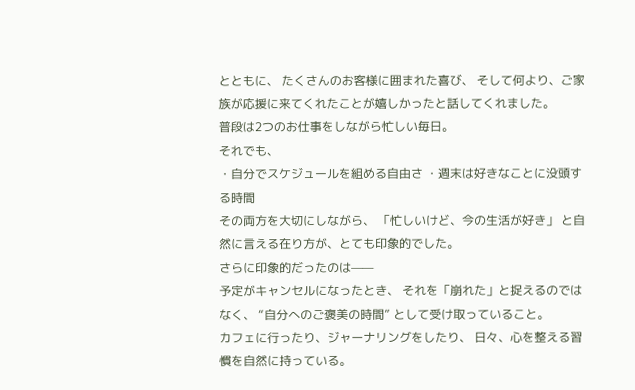とともに、 たくさんのお客様に囲まれた喜び、 そして何より、ご家族が応援に来てくれたことが嬉しかったと話してくれました。
普段は2つのお仕事をしながら忙しい毎日。
それでも、
・自分でスケジュールを組める自由さ ・週末は好きなことに没頭する時間
その両方を大切にしながら、 「忙しいけど、今の生活が好き」 と自然に言える在り方が、とても印象的でした。
さらに印象的だったのは——
予定がキャンセルになったとき、 それを「崩れた」と捉えるのではなく、 “自分へのご褒美の時間” として受け取っていること。
カフェに行ったり、ジャーナリングをしたり、 日々、心を整える習慣を自然に持っている。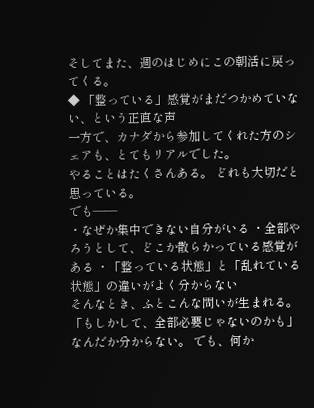そしてまた、週のはじめにこの朝活に戻ってくる。
◆ 「整っている」感覚がまだつかめていない、という正直な声
一方で、カナダから参加してくれた方のシェアも、とてもリアルでした。
やることはたくさんある。 どれも大切だと思っている。
でも——
・なぜか集中できない自分がいる ・全部やろうとして、どこか散らかっている感覚がある ・「整っている状態」と「乱れている状態」の違いがよく分からない
そんなとき、ふとこんな問いが生まれる。
「もしかして、全部必要じゃないのかも」
なんだか分からない。 でも、何か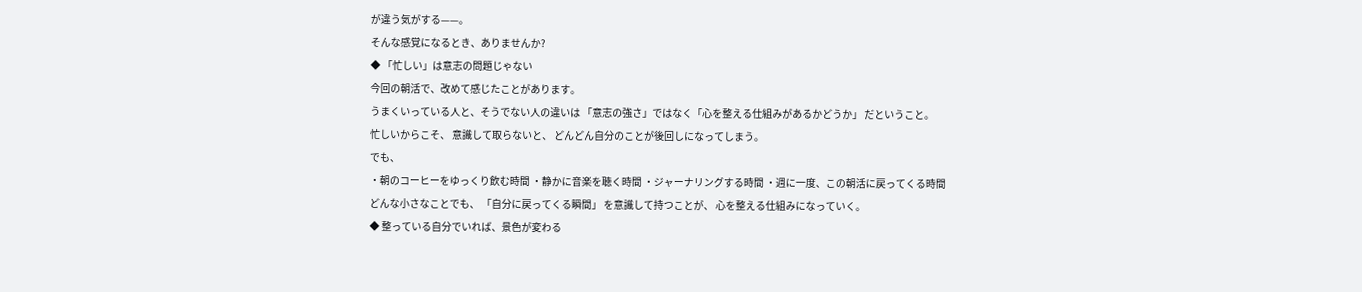が違う気がする——。
そんな感覚になるとき、ありませんか?
◆ 「忙しい」は意志の問題じゃない
今回の朝活で、改めて感じたことがあります。
うまくいっている人と、そうでない人の違いは 「意志の強さ」ではなく「心を整える仕組みがあるかどうか」 だということ。
忙しいからこそ、 意識して取らないと、 どんどん自分のことが後回しになってしまう。
でも、
・朝のコーヒーをゆっくり飲む時間 ・静かに音楽を聴く時間 ・ジャーナリングする時間 ・週に一度、この朝活に戻ってくる時間
どんな小さなことでも、 「自分に戻ってくる瞬間」 を意識して持つことが、 心を整える仕組みになっていく。
◆ 整っている自分でいれば、景色が変わる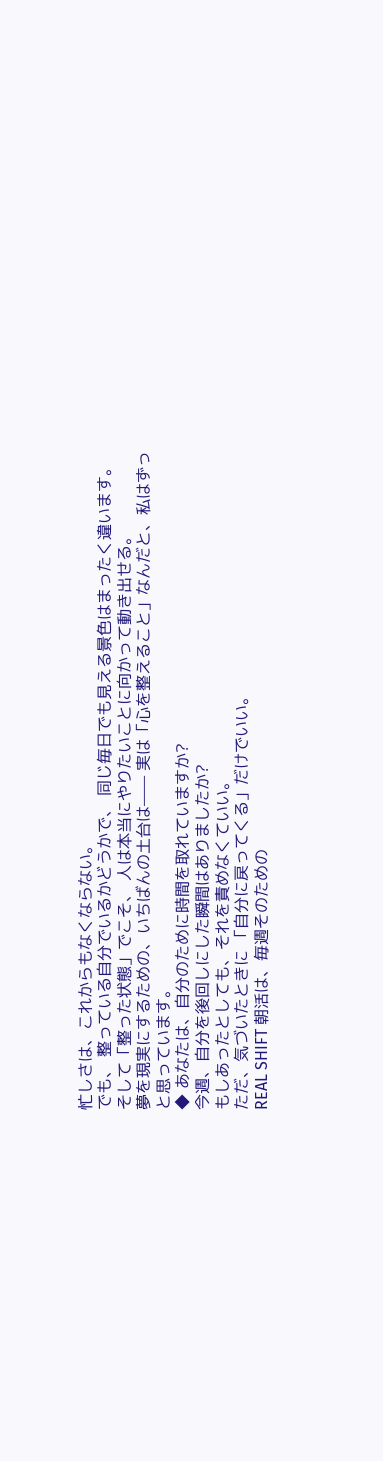忙しさは、これからもなくならない。
でも、 整っている自分でいるかどうかで、 同じ毎日でも見える景色はまったく違います。
そして「整った状態」でこそ、 人は本当にやりたいことに向かって動き出せる。
夢を現実にするための、いちばんの土台は—— 実は「心を整えること」なんだと、私はずっと思っています。
◆ あなたは、自分のために時間を取れていますか?
今週、自分を後回しにした瞬間はありましたか?
もしあったとしても、それを責めなくていい。
ただ、気づいたときに 「自分に戻ってくる」だけでいい。
REAL SHIFT 朝活は、毎週そのための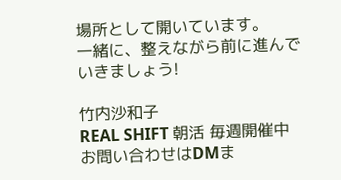場所として開いています。
一緒に、整えながら前に進んでいきましょう!

竹内沙和子
REAL SHIFT 朝活 毎週開催中 お問い合わせはDMま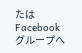たはFacebookグループへ